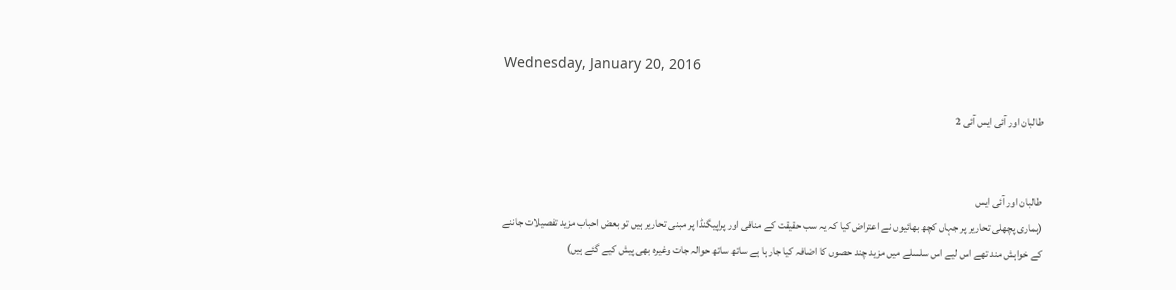Wednesday, January 20, 2016

طالبان اور آئی ایس آئی 2


طالبان اور آئی ایس
(ہماری پچھلی تحاریر پر جہاں کچھ بھائیوں نے اعتراض کیا کہ یہ سب حقیقت کے منافی اور پراپیگنڈا پر مبنی تحاریر ہیں تو بعض احباب مزید تفصیلات جاننے کے خواہش مند تھے اس لیے اس سلسلے میں مزید چند حصوں کا اضافہ کیا جار ہا ہے ساتھ ساتھ حوالہ جات وغیرہ بھی پیش کیے گئے ہیں)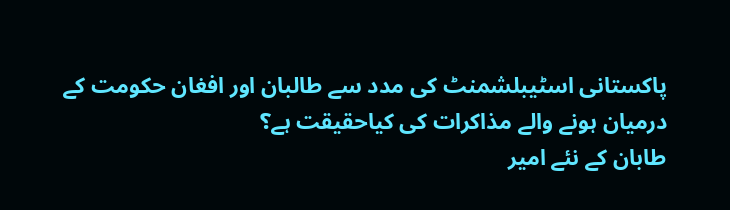پاکستانی اسٹیبلشمنٹ کی مدد سے طالبان اور افغان حکومت کے درمیان ہونے والے مذاکرات کی کیاحقیقت ہے؟
طابان کے نئے امیر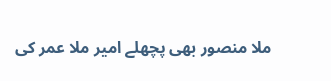ملا منصور بھی پچھلے امیر ملا عمر کی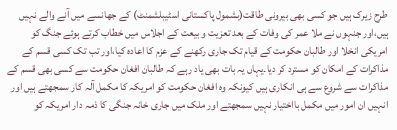طرح زیرک ہیں جو کسی بھی بیرونی طاقت(بشمول پاکستانی اسٹیبلشمنٹ) کے جھانسے میں آنے والے نہیں ہیں،اور جنہوں نے ملا عمر کی وفات کے بعد تعزیت و بیعت کے اجلاس میں خطاب کرتے ہوئے جنگ کو امریکی انخلا اور طالبان حکومت کے قیام تک جاری رکھنے کے عزم کا اعادہ کیا،اور تب تک کسی قسم کے مذاکرات کے امکان کو مسترد کر دیا۔یہاں یہ بات بھی یاد رہے کہ طالبان افغان حکومت سے کسی بھی قسم کے مذاکرات سے شروع سے ہی انکاری ہیں کیونکہ وہ افغان حکومت کو امریکہ کا مکمل آلہ کار سمجھتے ہیں اور انہیں ان امور میں مکمل بااختیار نہیں سمجھتے اور ملک میں جاری خانہ جنگی کا ذمہ دار امریکہ کو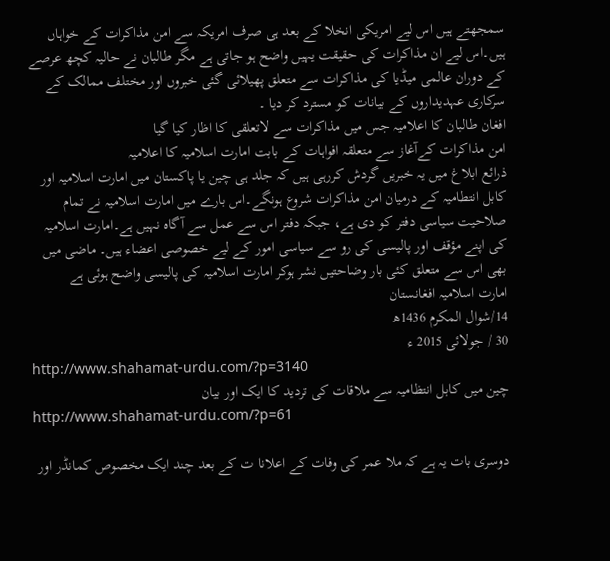سمجھتے ہیں اس لیے امریکی انخلا کے بعد ہی صرف امریکہ سے امن مذاکرات کے خواہاں ہیں۔اس لیے ان مذاکرات کی حقیقت یہیں واضح ہو جاتی ہے مگر طالبان نے حالیہ کچھ عرصے کے دوران عالمی میڈیا کی مذاکرات سے متعلق پھیلائی گئی خبروں اور مختلف ممالک کے سرکاری عہدیداروں کے بیانات کو مسترد کر دیا ۔
افغان طالبان کا اعلامیہ جس میں مذاکرات سے لاتعلقی کا اظار کیا گیا
امن مذاکرات کےآغاز سے متعلقہ افواہات کے بابت امارت اسلامیہ کا اعلامیہ
ذرائع ابلاغ میں یہ خبریں گردش کررہی ہیں کہ جلد ہی چین یا پاکستان میں امارت اسلامیہ اور کابل انتطامیہ کے درمیان امن مذاکرات شروع ہونگے۔اس بارے میں امارت اسلامیہ نے تمام صلاحیت سیاسی دفتر کو دی ہے، جبکہ دفتر اس سے عمل سے آگاہ نہیں ہے۔امارت اسلامیہ کی اپنے مؤقف اور پالیسی کی رو سے سیاسی امور کے لیے خصوصی اعضاء ہیں۔ ماضی میں بھی اس سے متعلق کئی بار وضاحتیں نشر ہوکر امارت اسلامیہ کی پالیسی واضح ہوئی ہے
امارت اسلامیہ افغانستان
14/شوال المکرم 1436ھ
30 / جولائی 2015 ء
http://www.shahamat-urdu.com/?p=3140
چین میں کابل انتظامیہ سے ملاقات کی تردید کا ایک اور بیان
http://www.shahamat-urdu.com/?p=61

دوسری بات یہ ہے کہ ملا عمر کی وفات کے اعلانا ت کے بعد چند ایک مخصوص کمانڈر اور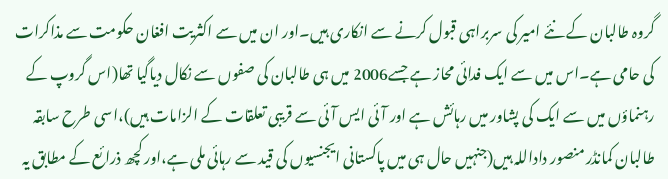گروہ طالبان کے نئے امیر کی سربراہی قبول کرنے سے انکاری ہیں۔اور ان میں سے اکثریت افغان حکومت سے مذاکرات کی حامی ہے۔اس میں سے ایک فدائی محاز ہے جسے2006 میں ہی طالبان کی صفوں سے نکال دیاگیا تھا(اس گروپ کے رہنماؤں میں سے ایک کی پشاور میں رہائش ہے اور آئی ایس آئی سے قریبی تعلقات کے الزامات ہیں)،اسی طرح سابقہ طالبان کمانڈر منصور داداللہ ہیں(جنہیں حال ہی میں پاکستانی ایجنسیوں کی قید سے رہائی ملی ہے،اور کچھ ذرائع کے مطابق یہ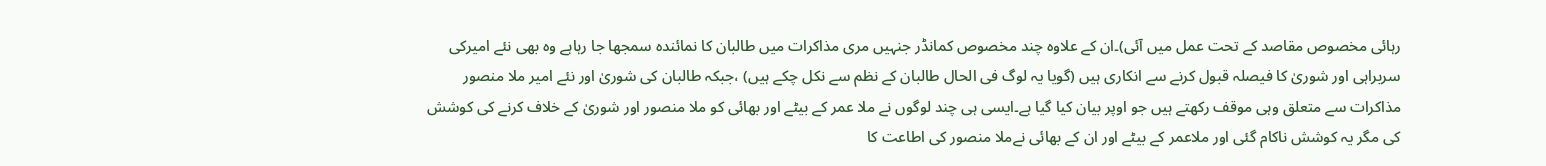رہائی مخصوص مقاصد کے تحت عمل میں آئی)۔ان کے علاوہ چند مخصوص کمانڈر جنہیں مری مذاکرات میں طالبان کا نمائندہ سمجھا جا رہاہے وہ بھی نئے امیرکی سربراہی اور شوریٰ کا فیصلہ قبول کرنے سے انکاری ہیں (گویا یہ لوگ فی الحال طالبان کے نظم سے نکل چکے ہیں) ،جبکہ طالبان کی شوریٰ اور نئے امیر ملا منصور مذاکرات سے متعلق وہی موقف رکھتے ہیں جو اوپر بیان کیا گیا ہے۔ایسی ہی چند لوگوں نے ملا عمر کے بیٹے اور بھائی کو ملا منصور اور شوریٰ کے خلاف کرنے کی کوشش کی مگر یہ کوشش ناکام گئی اور ملاعمر کے بیٹے اور ان کے بھائی نےملا منصور کی اطاعت کا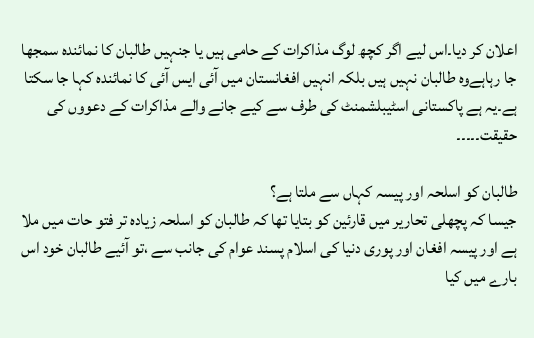اعلان کر دیا۔اس لیے اگر کچھ لوگ مذاکرات کے حامی ہیں یا جنہیں طالبان کا نمائندہ سمجھا جا رہاہےوہ طالبان نہیں ہیں بلکہ انہیں افغانستان میں آئی ایس آئی کا نمائندہ کہا جا سکتا ہے۔یہ ہے پاکستانی اسٹیبلشمنٹ کی طرف سے کیے جانے والے مذاکرات کے دعووں کی حقیقت۔۔۔۔۔

طالبان کو اسلحہ اور پیسہ کہاں سے ملتا ہے؟
جیسا کہ پچھلی تحاریر میں قارئین کو بتایا تھا کہ طالبان کو اسلحہ زیادہ تر فتو حات میں ملا ہے اور پیسہ افغان اور پوری دنیا کی اسلام پسند عوام کی جانب سے ،تو آئیے طالبان خود اس بارے میں کیا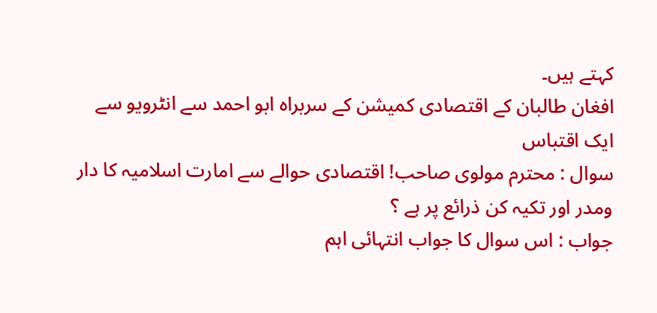کہتے ہیں۔
افغان طالبان کے اقتصادی کمیشن کے سربراہ ابو احمد سے انٹرویو سے ایک اقتباس
سوال : محترم مولوی صاحب! اقتصادی حوالے سے امارت اسلامیہ کا دار ومدر اور تکیہ کن ذرائع پر ہے ؟
جواب : اس سوال کا جواب انتہائی اہم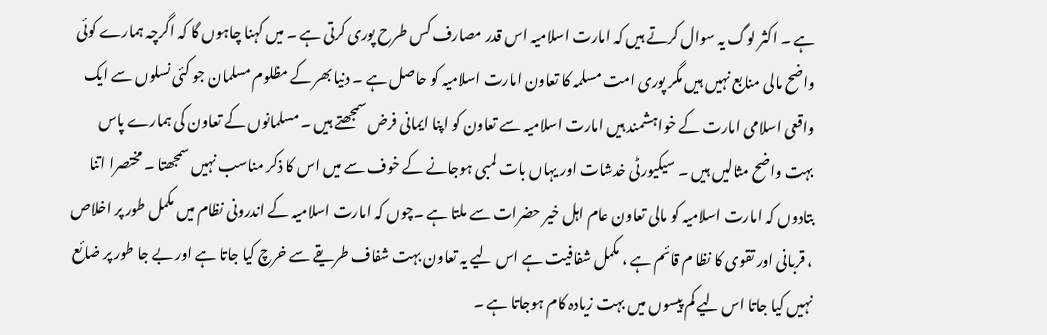ہے ۔ اکثر لوگ یہ سوال کرتے ہیں کہ امارت اسلامیہ اس قدر مصارف کس طرح پوری کرتی ہے ۔ میں کہنا چاہوں گا کہ اگرچہ ہمارے کوئی واضح مالی منابع نہیں ہیں مگر پوری امت مسلمہ کا تعاون امارت اسلامیہ کو حاصل ہے ۔ دنیا بھر کے مظلوم مسلمان جو کئی نسلوں سے ایک واقعی اسلامی امارت کے خواہشمند ہیں امارت اسلامیہ سے تعاون کو اپنا ایمانی فرض سمجھتے ہیں ۔ مسلمانوں کے تعاون کی ہمارے پاس بہت واضح مثالیں ہیں ۔ سیکیورٹی خدشات اور یہاں بات لمبی ہوجانے کے خوف سے میں اس کا ذکر مناسب نہیں سمجھتا ۔ مختصرا اتنا بتادوں کہ امارت اسلامیہ کو مالی تعاون عام اہل خیر حضرات سے ملتا ہے ۔چوں کہ امارت اسلامیہ کے اندرونی نظام میں مکمل طور پر اخلاص ، قربانی اور تقوی کا نظا م قائم ہے ، مکمل شفافیت ہے اس لیے یہ تعاون بہت شفاف طریقے سے خرچ کیا جاتا ہے اور بے جا طور پر ضائع نہیں کیا جاتا اس لیے کم پیسوں میں بہت زیادہ کام ہوجاتا ہے ۔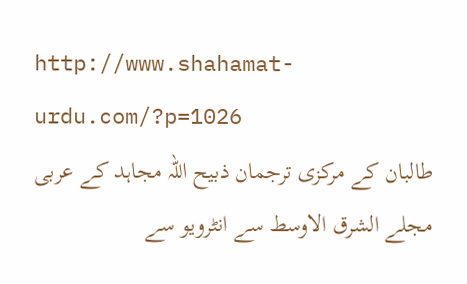http://www.shahamat-urdu.com/?p=1026
طالبان کے مرکزی ترجمان ذبیح اللہ مجاہد کے عربی مجلے الشرق الاوسط سے انٹرویو سے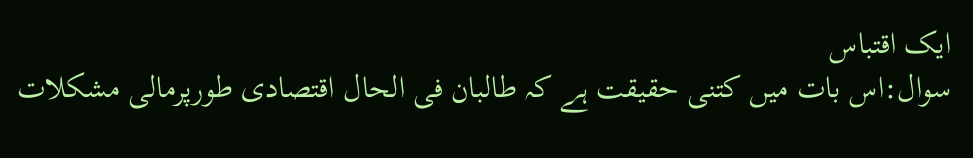ایک اقتباس
سوال:اس بات میں کتنی حقیقت ہے کہ طالبان فی الحال اقتصادی طورپرمالی مشکلات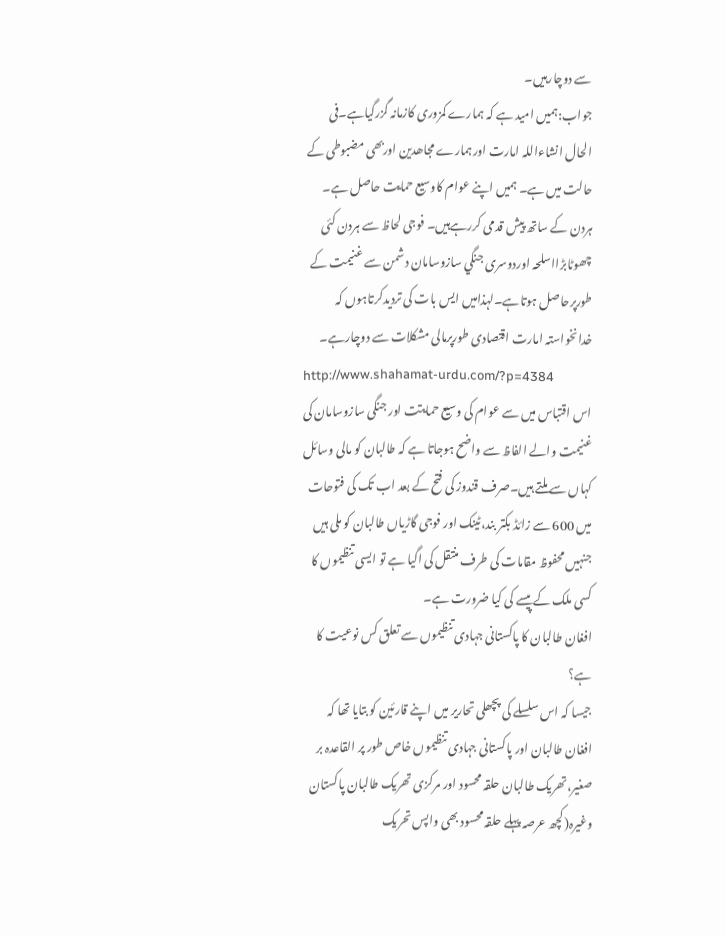سے دوچارہیں۔
جواب:ہمیں امید ہے کہ ہمارے کمزوری کازمانہ گزرگیاہے۔فی الحال انشاءاللہ امارت اورہمارے مجاھدین اوربھی مضبوطی کے حالت میں ہے۔ ہمیں اپنے عوام کاوسیع حمایت حاصل ہے۔ ہردن کے ساتھ پیش قدمی کررہےہیں۔ فوجی لحاظ سے ہردن کئی چھوٹابڑااسلحہ اوردوسری جنگي سازوسامان دشمن سے غنیمت کے طورپرحاصل ہوتاہے۔لہذامیں ایس بات کی تردیدکرتاہوں کہ خدانخواستہ امارت اقتصادی طورپرمالی مشکلات سے دوچارہے۔
http://www.shahamat-urdu.com/?p=4384
اس اقتباس میں سے عوام کی وسیع حمایتت اور جنگی سازوسامان کی غنیمت والے الفاظ سے واضح ہوجاتا ہے کہ طالبان کو مالی وسائل کہاں سے ملتے ہیں۔صرف قندوز کی فتح کے بعد اب تک کی فتوحات میں 600 سے زائڈ بکتر بند،ٹینک اور فوجی گاڑیاں طالبان کو ملی ہیں جنہیں محفوظ مقامات کی طرف منتقل کی اگیا ہے تو ایسی تنظیموں کا کسی ملک کے پیسے کی کیا ضرورت ہے۔
افغان طالبان کا پاکستانی جہادی تنظیموں سے تعلق کس نوعیت کا ہے؟
جیسا کہ اس سلسلے کی پچھلی تحاریر میں اپنے قارئین کو بتایا تھا کہ افغان طالبان اور پاکستانی جہادی تنظیموں خاص طور پر القاعدہ بر صغیر،تھریک طالبان حلقہ محسود اور مرکزی تھریک طالبان پاکستان وغیرہ(کچھ عرصہ پہلے حلقہ محسود بھی واپس تحریک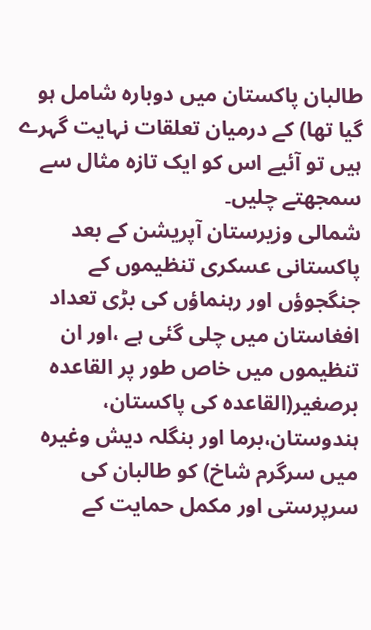طالبان پاکستان میں دوبارہ شامل ہو گیا تھا) کے درمیان تعلقات نہایت گہرے ہیں تو آئیے اس کو ایک تازہ مثال سے سمجھتے چلیں۔
شمالی وزیرستان آپریشن کے بعد پاکستانی عسکری تنظیموں کے جنگجوؤں اور رہنماؤں کی بڑی تعداد افغاستان میں چلی گئی ہے ،اور ان تنظیموں میں خاص طور پر القاعدہ برصغیر(القاعدہ کی پاکستان، ہندوستان،برما اور بنگلہ دیش وغیرہ میں سرگرم شاخ) کو طالبان کی سرپرستی اور مکمل حمایت کے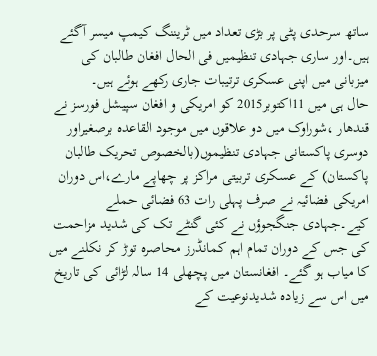ساتھ سرحدی پٹی پر بڑی تعداد میں ٹریننگ کیمپ میسر آگئے ہیں۔اور ساری جہادی تنظیمیں فی الحال افغان طالبان کی میزبانی میں اپنی عسکری ترتیبات جاری رکھے ہوئے ہیں۔
حال ہی میں 11اکتوبر2015 کو امریکی و افغان سپیشل فورسز نے قندھار ،شوراوک میں دو علاقوں میں موجود القاعدہ برصغیراور دوسری پاکستانی جہادی تنظیموں(بالخصوص تحریک طالبان پاکستان) کے عسکری تربیتی مراکز پر چھاپے مارے،اس دوران امریکی فضائیہ نے صرف پہلی رات 63 فضائی حملے کیے۔جہادی جنگجوؤں نے کئی گنٹے تک کی شدید مزاحمت کی جس کے دوران تمام اہم کمانڈرز محاصرہ توڑ کر نکلنے میں کا میاب ہو گئے۔ افغانستان میں پچھلی 14 سالہ لڑائی کی تاریخ میں اس سے زیادہ شدیدنوعیت کے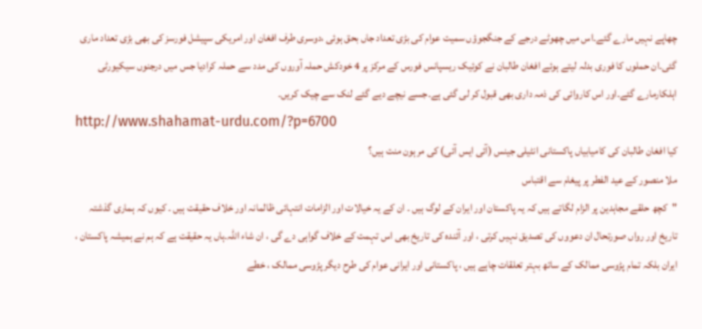چھاپے نہیں مارے گئے۔اس میں چھوٹے درجے کے جنگجوؤں سمیت عوام کی بڑی تعداد جاں بحق ہوئی ،دوسری طرف افغان اور امریکی سپیشل فورسز کی بھی بڑی تعداد ماری گئی۔ان حملوں کا فوری بدلہ لیتے ہوئے افغان طالبان نے کوئیک ریسپانس فورس کے مرکز پر 4 خودکش حملہ آوروں کی مدد سے حملہ کرادیا جس میں درجنوں سیکیورٹی اہلکارمارے گئے۔اور اس کاروائی کی ذمہ داری بھی قبول کر لی گئی ہے۔جسے نیچے دیے گئے لنک سے چیک کریں۔
http://www.shahamat-urdu.com/?p=6700
کیا افغان طالبان کی کامیابیاں پاکستانی انٹیلی جینس (آئی ایس آئی) کی مرہون منت ہیں؟
ملا منصور کے عید الفطر پر پیغام سے اقتباس
"کچھ حلقے مجاہدین پر الزام لگاتے ہیں کہ یہ پاکستان اور ایران کے لوگ ہیں ۔ ان کے یہ خیالات اور الزامات انتہائی ظالمانہ اور خلاف حقیقت ہیں ۔ کیوں کہ ہماری گذشتہ تاریخ اور رواں صورتحال ان دعووں کی تصدیق نہیں کرتی ، اور آئندہ کی تاریخ بھی اس تہمت کے خلاف گواہی دے گی ، ان شاء اللہ۔ہاں یہ حقیقت ہے کہ ہم نے ہمیشہ پاکستان ، ایران بلکہ تمام پڑوسی ممالک کے ساتھ بہتر تعلقات چاہے ہیں ، پاکستانی اور ایرانی عوام کی طرح دیگر پڑوسی ممالک ، خطے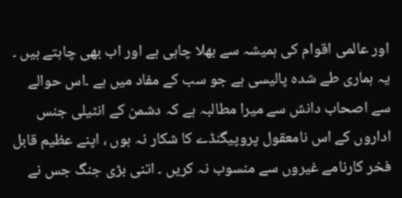اور عالمی اقوام کی ہمیشہ سے بھلا چاہی ہے اور اب بھی چاہتے ہیں ۔ یہ ہماری طے شدہ پالیسی ہے جو سب کے مفاد میں ہے ۔اس حوالے سے اصحاب دانش سے میرا مطالبہ ہے کہ دشمن کے انٹیلی جنس اداروں کے اس نامعقول پروپیگنڈے کا شکار نہ ہوں ، اپنے عظیم قابل فخر کارنامے غیروں سے منسوب نہ کریں ۔ اتنی بڑی جنگ جس نے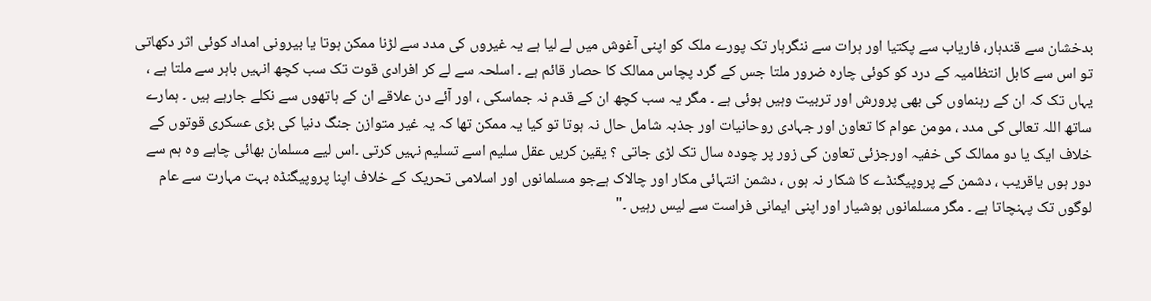بدخشان سے قندہار، فاریاب سے پکتیا اور ہرات سے ننگرہار تک پورے ملک کو اپنی آغوش میں لے لیا ہے یہ غیروں کی مدد سے لڑنا ممکن ہوتا یا بیرونی امداد کوئی اثر دکھاتی تو اس سے کابل انتظامیہ کے درد کو کوئی چارہ ضرور ملتا جس کے گرد پچاس ممالک کا حصار قائم ہے ۔ اسلحہ سے لے کر افرادی قوت تک سب کچھ انہیں باہر سے ملتا ہے ، یہاں تک کہ ان کے رہنماوں کی بھی پرورش اور تربیت وہیں ہوئی ہے ۔ مگر یہ سب کچھ ان کے قدم نہ جماسکی ، اور آئے دن علاقے ان کے ہاتھوں سے نکلے جارہے ہیں ۔ ہمارے ساتھ اللہ تعالی کی مدد ، مومن عوام کا تعاون اور جہادی روحانیات اور جذبہ شامل حال نہ ہوتا تو کیا یہ ممکن تھا کہ یہ غیر متوازن جنگ دنیا کی بڑی عسکری قوتوں کے خلاف ایک یا دو ممالک کی خفیہ اورجزئی تعاون کی زور پر چودہ سال تک لڑی جاتی ؟ یقین کریں عقل سلیم اسے تسلیم نہیں کرتی ۔اس لیے مسلمان بھائی چاہے وہ ہم سے دور ہوں یاقریب ، دشمن کے پروپیگنڈے کا شکار نہ ہوں ، دشمن انتہائی مکار اور چالاک ہےجو مسلمانوں اور اسلامی تحریک کے خلاف اپنا پروپیگنڈہ بہت مہارت سے عام لوگوں تک پہنچاتا ہے ۔ مگر مسلمانوں ہوشیار اور اپنی ایمانی فراست سے لیس رہیں ۔"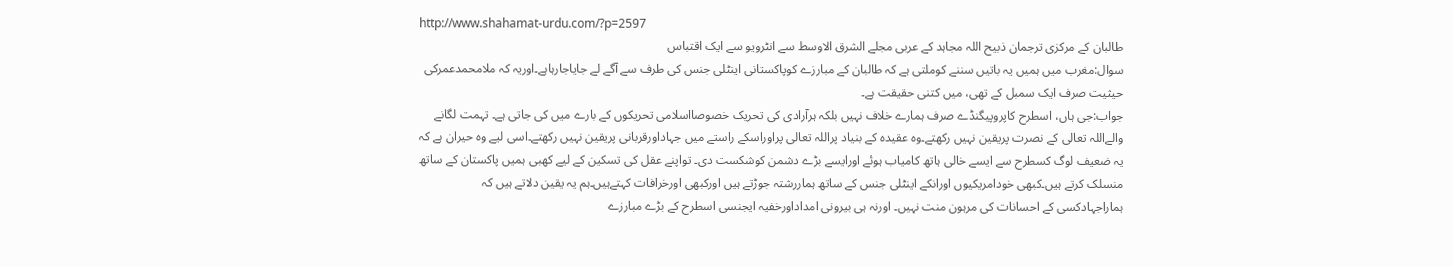http://www.shahamat-urdu.com/?p=2597
طالبان کے مرکزی ترجمان ذبیح اللہ مجاہد کے عربی مجلے الشرق الاوسط سے انٹرویو سے ایک اقتباس
سوال:مغرب میں ہمیں یہ باتیں سننے کوملتی ہے کہ طالبان کے مبارزے کوپاکستانی اینٹلی جنس کی طرف سے آگے لے جایاجارہاہے۔اوریہ کہ ملامحمدعمرکی حیثیت صرف ایک سمبل کے تھی، میں کتنی حقیقت ہے۔
جواب:جی ہاں، اسطرح کاپروپیگنڈے صرف ہمارے خلاف نہیں بلکہ ہرآرادی کی تحریک خصوصااسلامی تحریکوں کے بارے میں کی جاتی ہے۔ تہمت لگانے والےاللہ تعالی کے نصرت پریقین نہیں رکھتے۔وہ عقیدہ کے بنیاد پراللہ تعالی پراوراسکے راستے میں جہاداورقربانی پریقین نہیں رکھتے۔اسی لیے وہ حیران ہے کہ یہ ضعیف لوگ کسطرح سے ایسے خالی ہاتھ کامیاب ہوئے اورایسے بڑے دشمن کوشکست دی۔ تواپنے عقل کی تسکین کے لیے کھبی ہمیں پاکستان کے ساتھ منسلک کرتے ہیں۔کبھی خودامریکیوں اورانکے اینٹلی جنس کے ساتھ ہماررشتہ جوڑتے ہیں اورکبھی اورخرافات کہتےہیں۔ہم یہ یقین دلاتے ہیں کہ ہماراجہادکسی کے احسانات کی مرہون منت نہیں۔ اورنہ ہی بیرونی امداداورخفیہ ایجنسی اسطرح کے بڑے مبارزے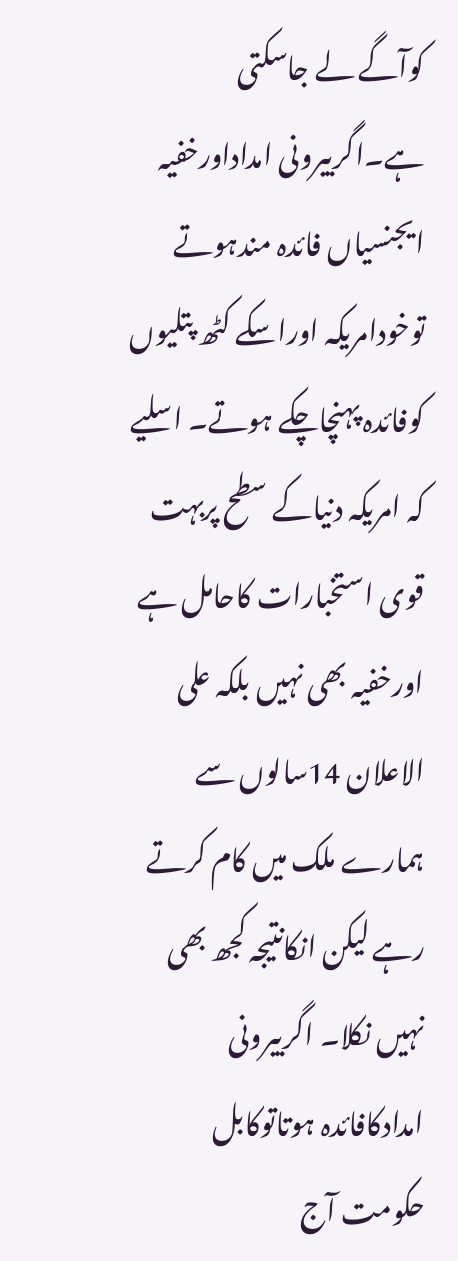کوآگے لے جاسکتی ہے۔اگربیرونی امداداورخفیہ ایجنسیاں فائدہ مندہوتے توخودامریکہ اوراسکے کٹھ پتلیوں کوفائدہ پہنچاچکے ہوتے۔ اسلیے کہ امریکہ دنیاکے سطح پربہت قوی استخبارات کاحامل ہے اورخفیہ بھی نہیں بلکہ علی الاعلان 14سالوں سے ہمارے ملک میں کام کرتے رہے لیکن انکانتیجہ کجھ بھی نہیں نکلا۔ اگربیرونی امدادکافائدہ ہوتاتوکابل حکومت آج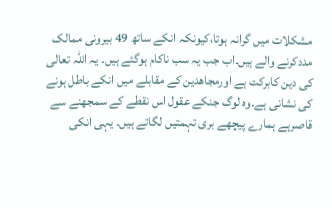مشکلات میں گرانہ ہوتا،کیونکہ انکے ساتھ 49 بیرونی ممالک مددکرنے والے ہیں۔اب جب یہ سب ناکام ہوگئے ہیں۔ یہ اللہ تعالی کی دین کابرکت ہے اورمجاھدین کے مقابلے میں انکے باطل ہونے کی نشانی ہے۔وہ لوگ جنکے عقول اس نقطے کے سمجھنے سے قاصرہے ہمارے پیچھے بری تہمتیں لگاتے ہیں۔ یہی انکی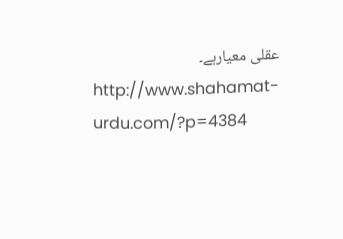عقلی معیارہے۔
http://www.shahamat-urdu.com/?p=4384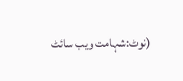(نوٹ:شہامت ویب سائٹ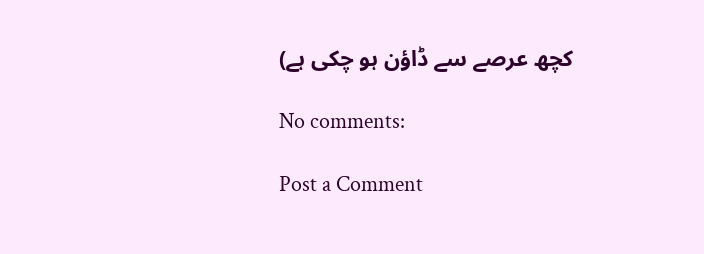کچھ عرصے سے ڈاؤن ہو چکی ہے)

No comments:

Post a Comment